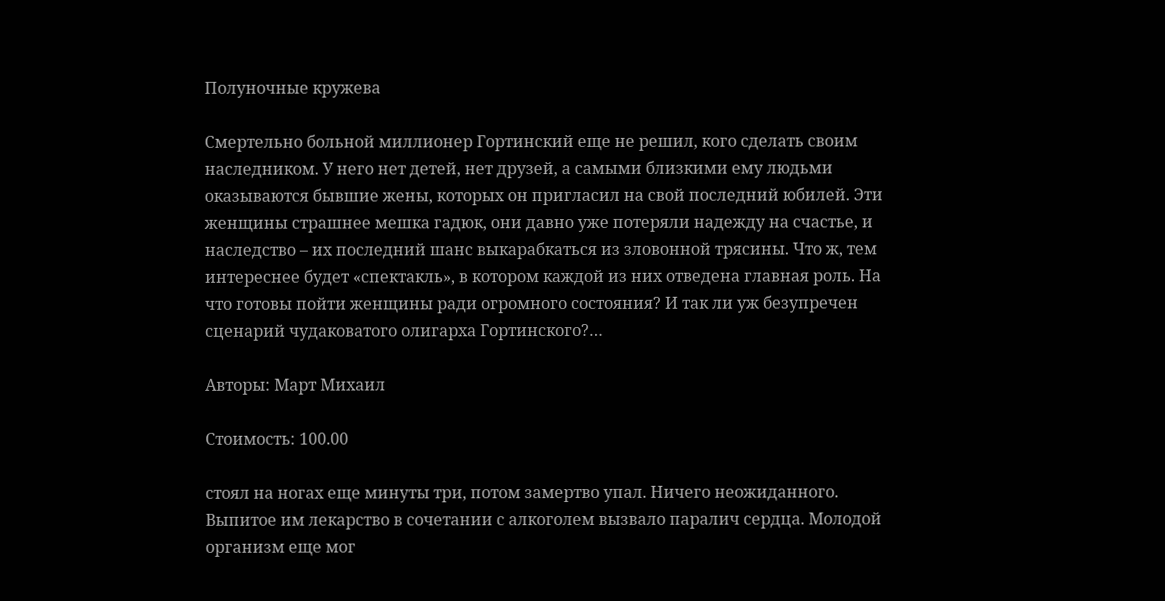Полуночные кружева

Смертельно больной миллионер Гортинский еще не решил, кого сделать своим наследником. У него нет детей, нет друзей, а самыми близкими ему людьми оказываются бывшие жены, которых он пригласил на свой последний юбилей. Эти женщины страшнее мешка гадюк, они давно уже потеряли надежду на счастье, и наследство – их последний шанс выкарабкаться из зловонной трясины. Что ж, тем интереснее будет «спектакль», в котором каждой из них отведена главная роль. На что готовы пойти женщины ради огромного состояния? И так ли уж безупречен сценарий чудаковатого олигарха Гортинского?…

Авторы: Март Михаил

Стоимость: 100.00

стоял на ногах еще минуты три, потом замертво упал. Ничего неожиданного. Выпитое им лекарство в сочетании с алкоголем вызвало паралич сердца. Молодой организм еще мог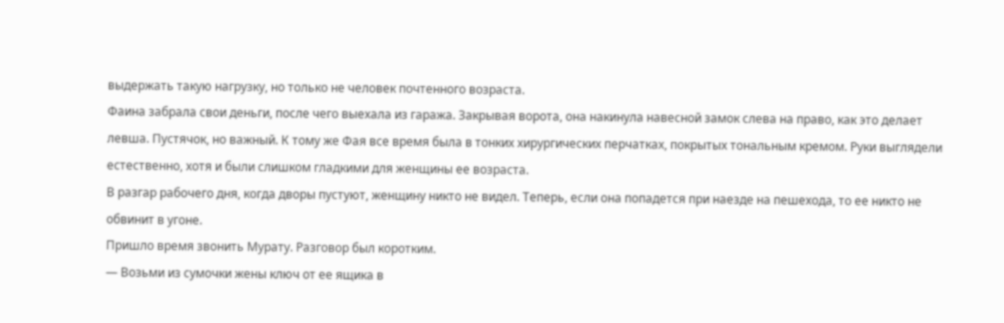выдержать такую нагрузку, но только не человек почтенного возраста.
Фаина забрала свои деньги, после чего выехала из гаража. Закрывая ворота, она накинула навесной замок слева на право, как это делает левша. Пустячок, но важный. К тому же Фая все время была в тонких хирургических перчатках, покрытых тональным кремом. Руки выглядели естественно, хотя и были слишком гладкими для женщины ее возраста.
В разгар рабочего дня, когда дворы пустуют, женщину никто не видел. Теперь, если она попадется при наезде на пешехода, то ее никто не обвинит в угоне.
Пришло время звонить Мурату. Разговор был коротким.
— Возьми из сумочки жены ключ от ее ящика в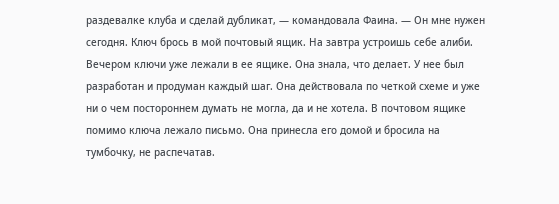раздевалке клуба и сделай дубликат, — командовала Фаина. — Он мне нужен сегодня. Ключ брось в мой почтовый ящик. На завтра устроишь себе алиби.
Вечером ключи уже лежали в ее ящике. Она знала, что делает. У нее был разработан и продуман каждый шаг. Она действовала по четкой схеме и уже ни о чем постороннем думать не могла, да и не хотела. В почтовом ящике помимо ключа лежало письмо. Она принесла его домой и бросила на тумбочку, не распечатав.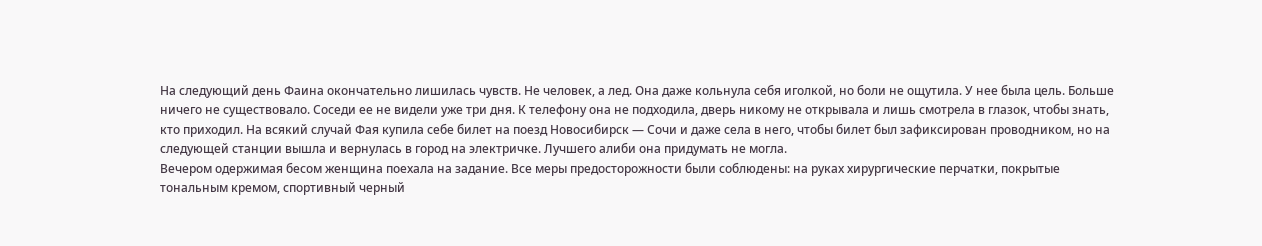На следующий день Фаина окончательно лишилась чувств. Не человек, а лед. Она даже кольнула себя иголкой, но боли не ощутила. У нее была цель. Больше ничего не существовало. Соседи ее не видели уже три дня. К телефону она не подходила, дверь никому не открывала и лишь смотрела в глазок, чтобы знать, кто приходил. На всякий случай Фая купила себе билет на поезд Новосибирск — Сочи и даже села в него, чтобы билет был зафиксирован проводником, но на следующей станции вышла и вернулась в город на электричке. Лучшего алиби она придумать не могла.
Вечером одержимая бесом женщина поехала на задание. Все меры предосторожности были соблюдены: на руках хирургические перчатки, покрытые тональным кремом, спортивный черный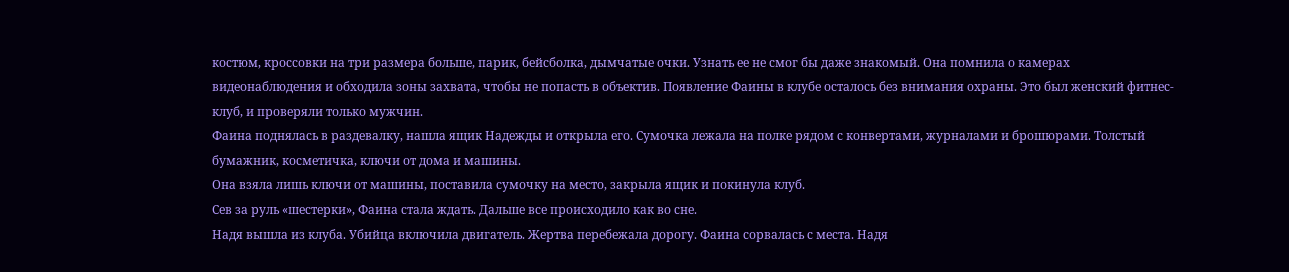костюм, кроссовки на три размера больше, парик, бейсболка, дымчатые очки. Узнать ее не смог бы даже знакомый. Она помнила о камерах видеонаблюдения и обходила зоны захвата, чтобы не попасть в объектив. Появление Фаины в клубе осталось без внимания охраны. Это был женский фитнес-клуб, и проверяли только мужчин.
Фаина поднялась в раздевалку, нашла ящик Надежды и открыла его. Сумочка лежала на полке рядом с конвертами, журналами и брошюрами. Толстый бумажник, косметичка, ключи от дома и машины.
Она взяла лишь ключи от машины, поставила сумочку на место, закрыла ящик и покинула клуб.
Сев за руль «шестерки», Фаина стала ждать. Дальше все происходило как во сне.
Надя вышла из клуба. Убийца включила двигатель. Жертва перебежала дорогу. Фаина сорвалась с места. Надя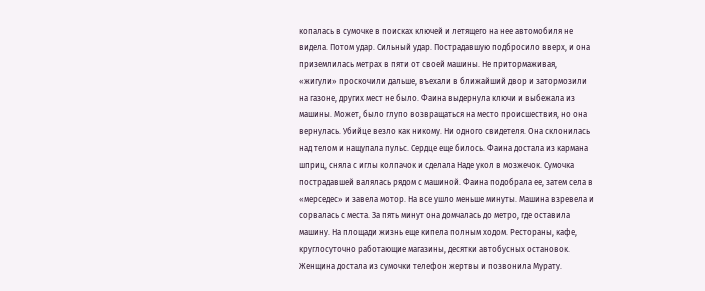копалась в сумочке в поисках ключей и летящего на нее автомобиля не видела. Потом удар. Сильный удар. Пострадавшую подбросило вверх, и она приземлилась метрах в пяти от своей машины. Не притормаживая, «жигули» проскочили дальше, въехали в ближайший двор и затормозили на газоне, других мест не было. Фаина выдернула ключи и выбежала из машины. Может, было глупо возвращаться на место происшествия, но она вернулась. Убийце везло как никому. Ни одного свидетеля. Она склонилась над телом и нащупала пульс. Сердце еще билось. Фаина достала из кармана шприц, сняла с иглы колпачок и сделала Наде укол в мозжечок. Сумочка пострадавшей валялась рядом с машиной. Фаина подобрала ее, затем села в «мерседес» и завела мотор. На все ушло меньше минуты. Машина взревела и сорвалась с места. За пять минут она домчалась до метро, где оставила машину. На площади жизнь еще кипела полным ходом. Рестораны, кафе, круглосуточно работающие магазины, десятки автобусных остановок.
Женщина достала из сумочки телефон жертвы и позвонила Мурату.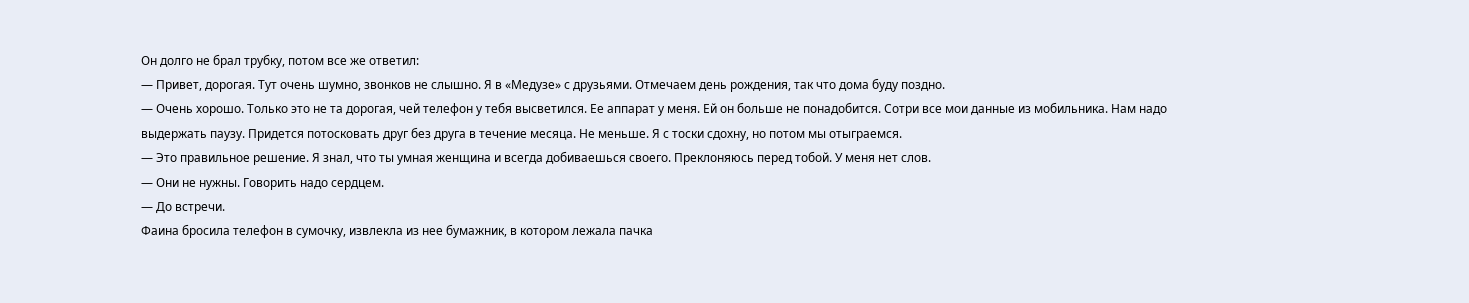Он долго не брал трубку, потом все же ответил:
— Привет, дорогая. Тут очень шумно, звонков не слышно. Я в «Медузе» с друзьями. Отмечаем день рождения, так что дома буду поздно.
— Очень хорошо. Только это не та дорогая, чей телефон у тебя высветился. Ее аппарат у меня. Ей он больше не понадобится. Сотри все мои данные из мобильника. Нам надо выдержать паузу. Придется потосковать друг без друга в течение месяца. Не меньше. Я с тоски сдохну, но потом мы отыграемся.
— Это правильное решение. Я знал, что ты умная женщина и всегда добиваешься своего. Преклоняюсь перед тобой. У меня нет слов.
— Они не нужны. Говорить надо сердцем.
— До встречи.
Фаина бросила телефон в сумочку, извлекла из нее бумажник, в котором лежала пачка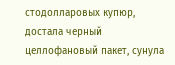стодолларовых купюр, достала черный целлофановый пакет, сунула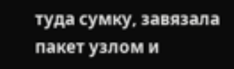туда сумку, завязала пакет узлом и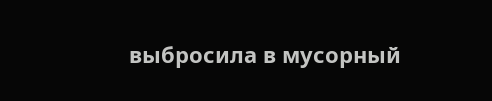выбросила в мусорный